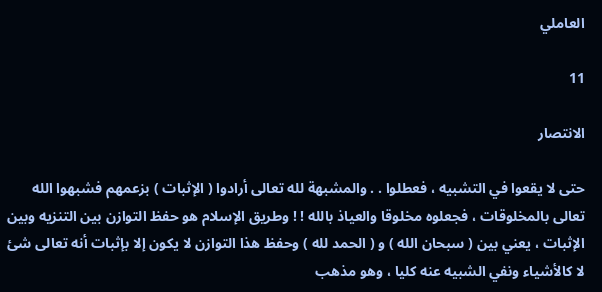العاملي

11

الانتصار

حتى لا يقعوا في التشبيه ، فعطلوا . . والمشبهة لله تعالى أرادوا ( الإثبات ) بزعمهم فشبهوا الله تعالى بالمخلوقات ، فجعلوه مخلوقا والعياذ بالله ! ! وطريق الإسلام هو حفظ التوازن بين التنزيه وبين الإثبات ، يعني بين ( سبحان الله ) و ( الحمد لله ) وحفظ هذا التوازن لا يكون إلا بإثبات أنه تعالى شئ لا كالأشياء ونفي الشبيه عنه كليا ، وهو مذهب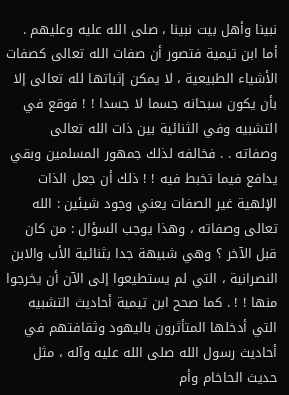نبينا وأهل بيت نبينا ، صلى الله عليه وعليهم . أما ابن تيمية فتصور أن صفات الله تعالى كصفات الأشياء الطبيعية ، لا يمكن إثباتها لله تعالى إلا بأن يكون سبحانه جسما لا جسدا ! ! فوقع في التشبيه وفي الثنائية بين ذات الله تعالى وصفاته . . فخالفه لذلك جمهور المسلمين وبقي يدافع فيما تخبط فيه ! ! ذلك أن جعل الذات الإلهية غير الصفات يعني وجود شيئين : الله تعالى وصفاته ، وهذا يوجب السؤال : من كان قبل الآخر ؟ وهي شبيهة جدا بثنائية الأب والابن النصرانية ، التي لم يستطيعوا إلى الآن أن يخرجوا منها ! ! . كما صحح ابن تيمية أحاديث التشبيه التي أدخلها المتأثرون باليهود وثقافتهم في أحاديث رسول الله صلى الله عليه وآله ، مثل حديث الحاخام وأم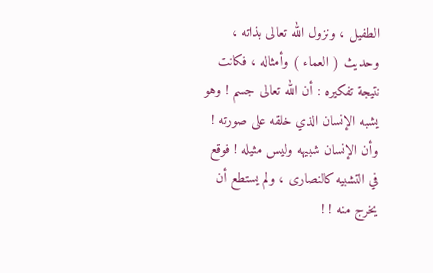الطفيل ، ونزول الله تعالى بذاته ، وحديث ( العماء ) وأمثاله ، فكانت نتيجة تفكيره : أن الله تعالى جسم ! وهو يشبه الإنسان الذي خلقه على صورته ! وأن الإنسان شبيهه وليس مثيله ! فوقع في التشبيه كالنصارى ، ولم يستطع أن يخرج منه ! !